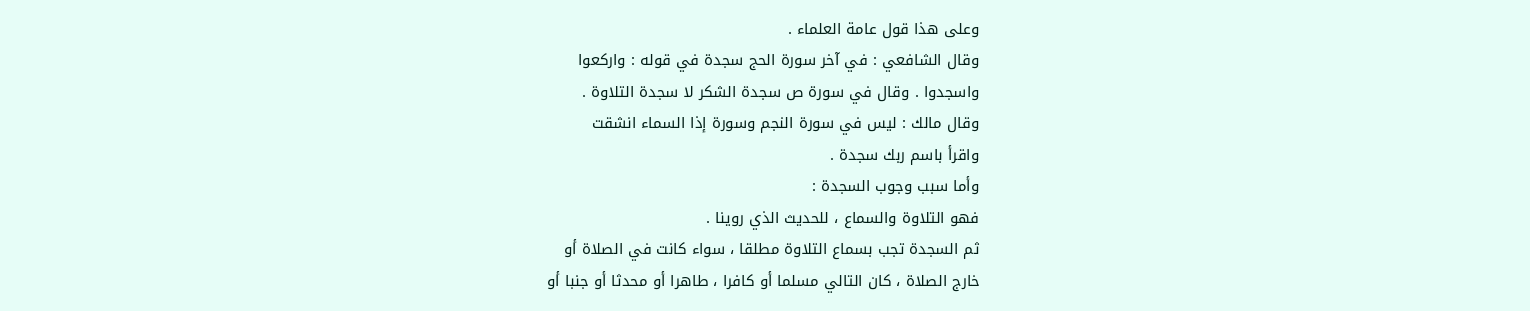وعلى هذا قول عامة العلماء .
وقال الشافعي : في آخر سورة الحج سجدة في قوله : واركعوا
واسجدوا . وقال في سورة ص سجدة الشكر لا سجدة التلاوة .
وقال مالك : ليس في سورة النجم وسورة إذا السماء انشقت
واقرأ باسم ربك سجدة .
وأما سبب وجوب السجدة :
فهو التلاوة والسماع ، للحديث الذي روينا .
ثم السجدة تجب بسماع التلاوة مطلقا ، سواء كانت في الصلاة أو
خارج الصلاة ، كان التالي مسلما أو كافرا ، طاهرا أو محدثا أو جنبا أو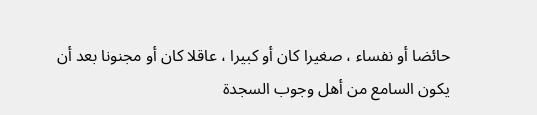حائضا أو نفساء ، صغيرا كان أو كبيرا ، عاقلا كان أو مجنونا بعد أن
يكون السامع من أهل وجوب السجدة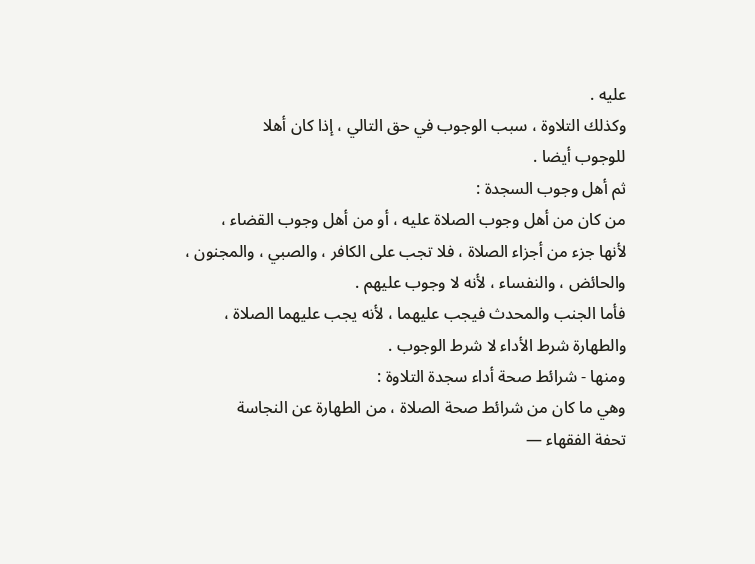عليه .
وكذلك التلاوة ، سبب الوجوب في حق التالي ، إذا كان أهلا
للوجوب أيضا .
ثم أهل وجوب السجدة :
من كان من أهل وجوب الصلاة عليه ، أو من أهل وجوب القضاء ،
لأنها جزء من أجزاء الصلاة ، فلا تجب على الكافر ، والصبي ، والمجنون ،
والحائض ، والنفساء ، لأنه لا وجوب عليهم .
فأما الجنب والمحدث فيجب عليهما ، لأنه يجب عليهما الصلاة ،
والطهارة شرط الأداء لا شرط الوجوب .
ومنها - شرائط صحة أداء سجدة التلاوة :
وهي ما كان من شرائط صحة الصلاة ، من الطهارة عن النجاسة
تحفة الفقهاء —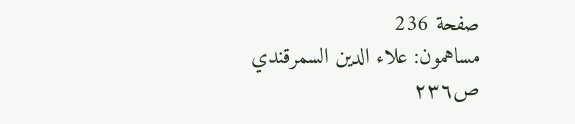صفحة 236
مساهمون: علاء الدين السمرقندي
ص٢٣٦